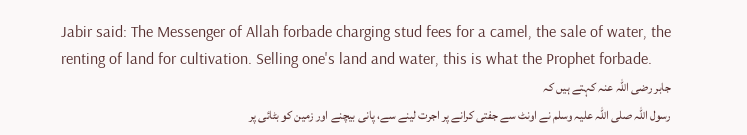Jabir said: The Messenger of Allah forbade charging stud fees for a camel, the sale of water, the renting of land for cultivation. Selling one's land and water, this is what the Prophet forbade.
جابر رضی اللہ عنہ کہتے ہیں کہ
رسول اللہ صلی اللہ علیہ وسلم نے اونٹ سے جفتی کرانے پر اجرت لینے سے، پانی بیچنے اور زمین کو بٹائی پر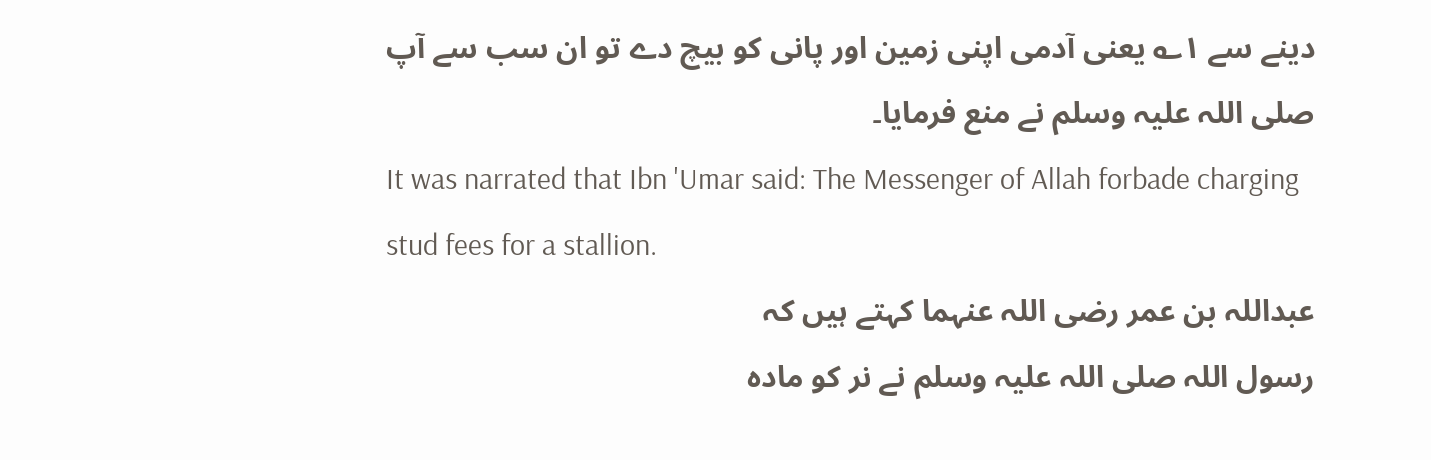دینے سے ۱؎ یعنی آدمی اپنی زمین اور پانی کو بیچ دے تو ان سب سے آپ صلی اللہ علیہ وسلم نے منع فرمایا۔
It was narrated that Ibn 'Umar said: The Messenger of Allah forbade charging stud fees for a stallion.
عبداللہ بن عمر رضی اللہ عنہما کہتے ہیں کہ
رسول اللہ صلی اللہ علیہ وسلم نے نر کو مادہ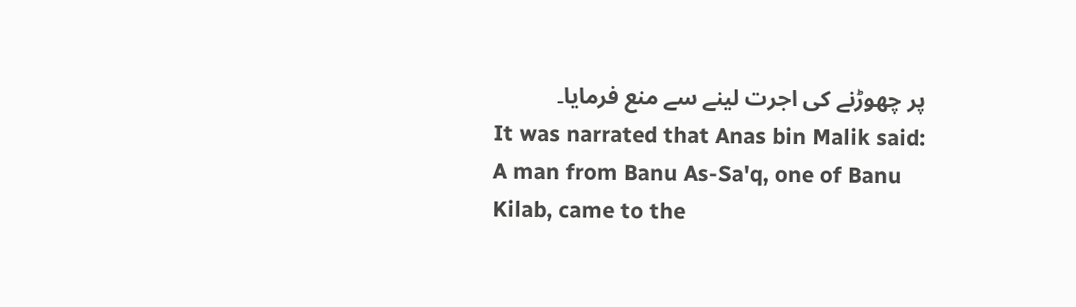پر چھوڑنے کی اجرت لینے سے منع فرمایا۔
It was narrated that Anas bin Malik said: A man from Banu As-Sa'q, one of Banu Kilab, came to the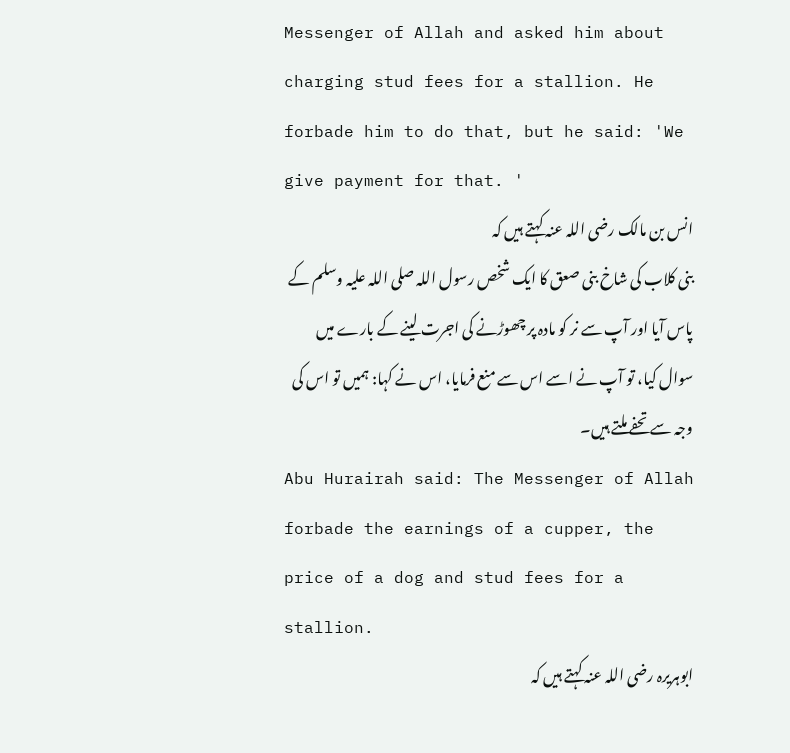Messenger of Allah and asked him about charging stud fees for a stallion. He forbade him to do that, but he said: 'We give payment for that. '
انس بن مالک رضی اللہ عنہ کہتے ہیں کہ
بنی کلاب کی شاخ بنی صعق کا ایک شخص رسول اللہ صلی اللہ علیہ وسلم کے پاس آیا اور آپ سے نر کو مادہ پر چھوڑنے کی اجرت لینے کے بارے میں سوال کیا، تو آپ نے اسے اس سے منع فرمایا، اس نے کہا: ہمیں تو اس کی وجہ سے تحفے ملتے ہیں۔
Abu Hurairah said: The Messenger of Allah forbade the earnings of a cupper, the price of a dog and stud fees for a stallion.
ابوہریرہ رضی اللہ عنہ کہتے ہیں کہ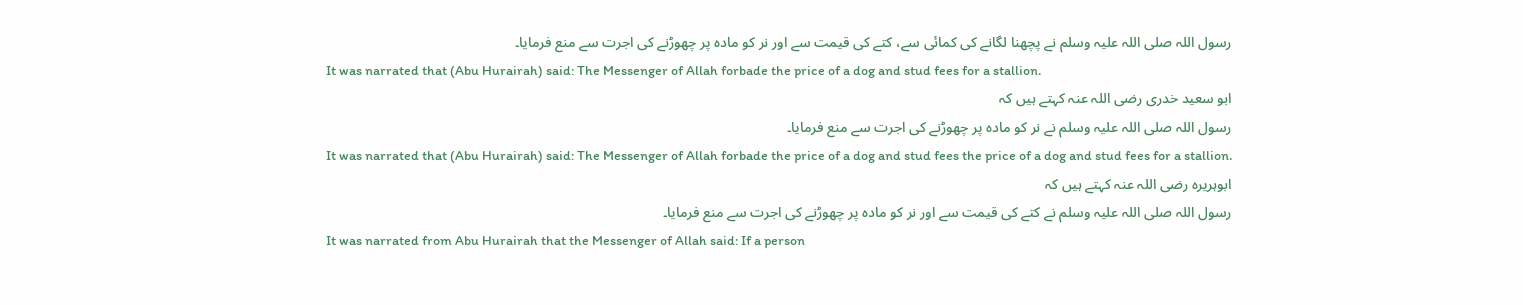رسول اللہ صلی اللہ علیہ وسلم نے پچھنا لگانے کی کمائی سے، کتے کی قیمت سے اور نر کو مادہ پر چھوڑنے کی اجرت سے منع فرمایا۔
It was narrated that (Abu Hurairah) said: The Messenger of Allah forbade the price of a dog and stud fees for a stallion.
ابو سعید خدری رضی اللہ عنہ کہتے ہیں کہ
رسول اللہ صلی اللہ علیہ وسلم نے نر کو مادہ پر چھوڑنے کی اجرت سے منع فرمایا۔
It was narrated that (Abu Hurairah) said: The Messenger of Allah forbade the price of a dog and stud fees the price of a dog and stud fees for a stallion.
ابوہریرہ رضی اللہ عنہ کہتے ہیں کہ
رسول اللہ صلی اللہ علیہ وسلم نے کتے کی قیمت سے اور نر کو مادہ پر چھوڑنے کی اجرت سے منع فرمایا۔
It was narrated from Abu Hurairah that the Messenger of Allah said: If a person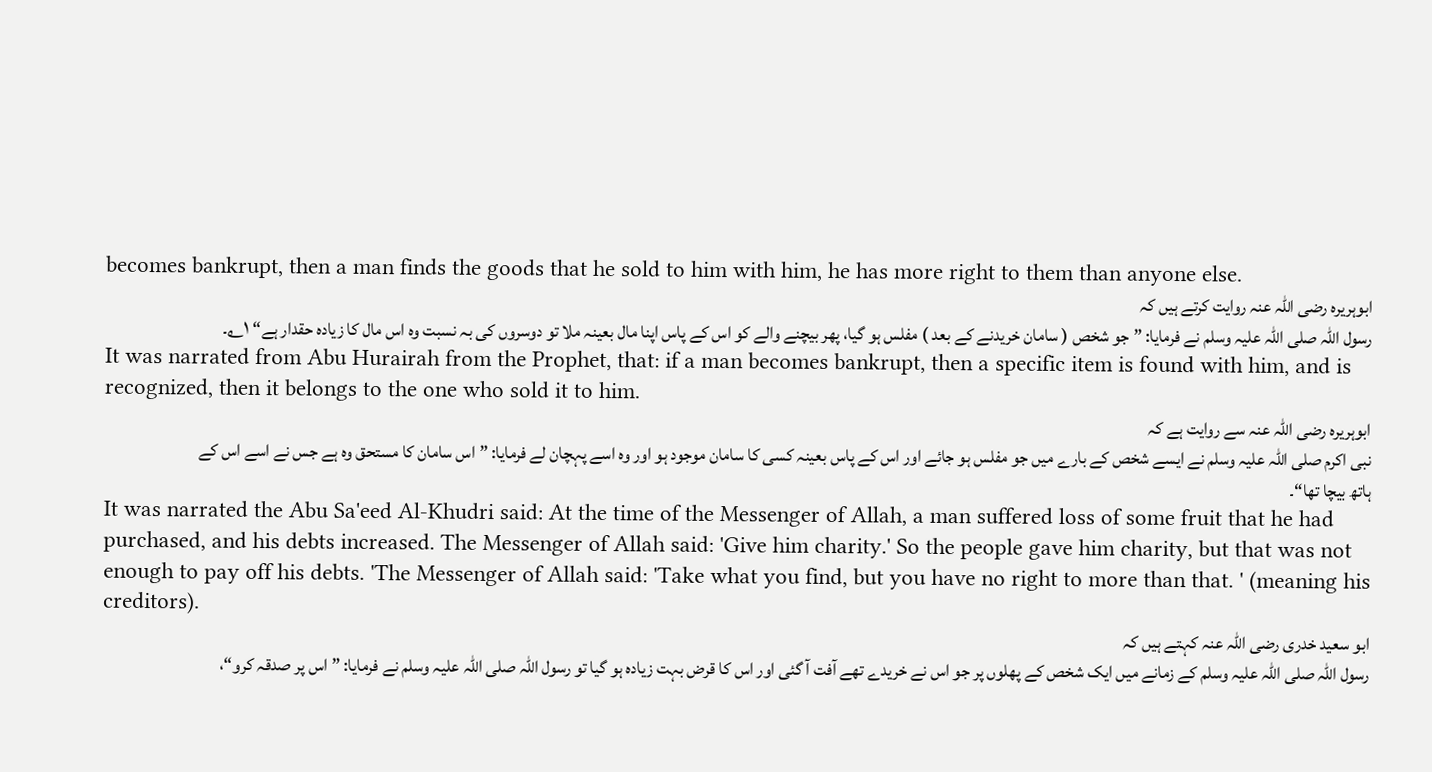becomes bankrupt, then a man finds the goods that he sold to him with him, he has more right to them than anyone else.
ابوہریرہ رضی اللہ عنہ روایت کرتے ہیں کہ
رسول اللہ صلی اللہ علیہ وسلم نے فرمایا: ”جو شخص ( سامان خریدنے کے بعد ) مفلس ہو گیا، پھر بیچنے والے کو اس کے پاس اپنا مال بعینہ ملا تو دوسروں کی بہ نسبت وہ اس مال کا زیادہ حقدار ہے“ ۱؎۔
It was narrated from Abu Hurairah from the Prophet, that: if a man becomes bankrupt, then a specific item is found with him, and is recognized, then it belongs to the one who sold it to him.
ابوہریرہ رضی اللہ عنہ سے روایت ہے کہ
نبی اکرم صلی اللہ علیہ وسلم نے ایسے شخص کے بارے میں جو مفلس ہو جائے اور اس کے پاس بعینہ کسی کا سامان موجود ہو اور وہ اسے پہچان لے فرمایا: ”اس سامان کا مستحق وہ ہے جس نے اسے اس کے ہاتھ بیچا تھا“۔
It was narrated the Abu Sa'eed Al-Khudri said: At the time of the Messenger of Allah, a man suffered loss of some fruit that he had purchased, and his debts increased. The Messenger of Allah said: 'Give him charity.' So the people gave him charity, but that was not enough to pay off his debts. 'The Messenger of Allah said: 'Take what you find, but you have no right to more than that. ' (meaning his creditors).
ابو سعید خدری رضی اللہ عنہ کہتے ہیں کہ
رسول اللہ صلی اللہ علیہ وسلم کے زمانے میں ایک شخص کے پھلوں پر جو اس نے خریدے تھے آفت آ گئی اور اس کا قرض بہت زیادہ ہو گیا تو رسول اللہ صلی اللہ علیہ وسلم نے فرمایا: ”اس پر صدقہ کرو“،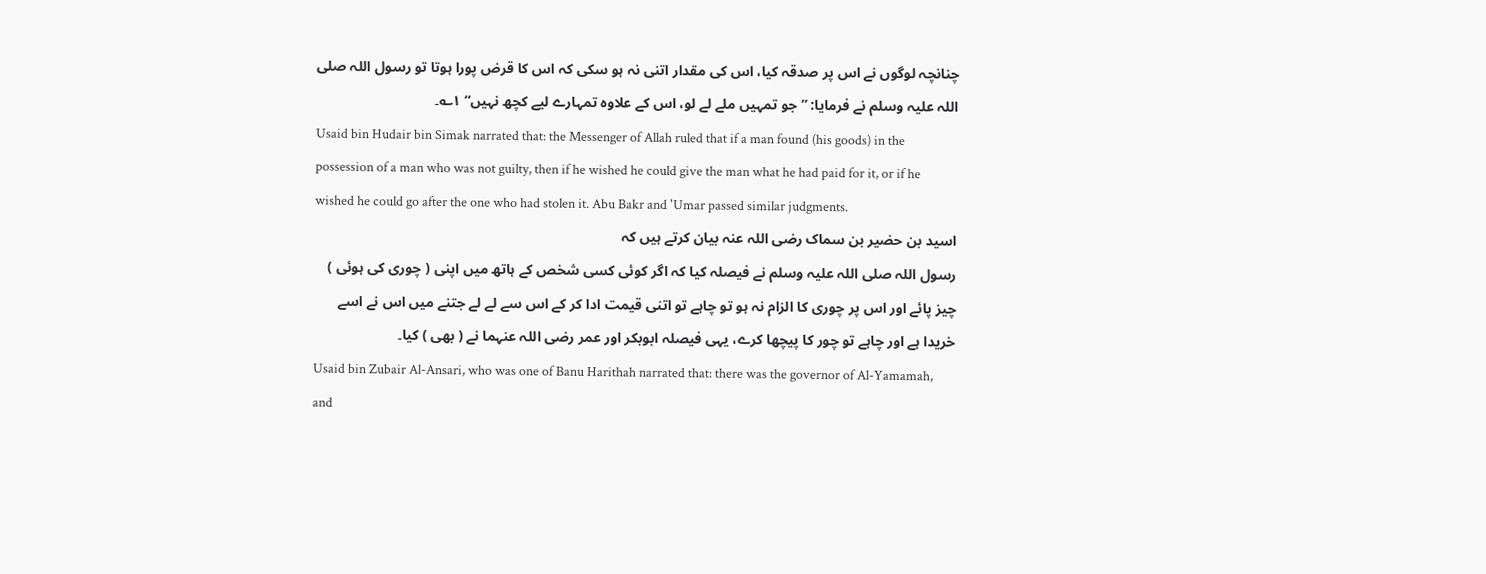چنانچہ لوگوں نے اس پر صدقہ کیا، اس کی مقدار اتنی نہ ہو سکی کہ اس کا قرض پورا ہوتا تو رسول اللہ صلی اللہ علیہ وسلم نے فرمایا: ”جو تمہیں ملے لے لو، اس کے علاوہ تمہارے لیے کچھ نہیں“ ۱؎۔
Usaid bin Hudair bin Simak narrated that: the Messenger of Allah ruled that if a man found (his goods) in the possession of a man who was not guilty, then if he wished he could give the man what he had paid for it, or if he wished he could go after the one who had stolen it. Abu Bakr and 'Umar passed similar judgments.
اسید بن حضیر بن سماک رضی اللہ عنہ بیان کرتے ہیں کہ
رسول اللہ صلی اللہ علیہ وسلم نے فیصلہ کیا کہ اگر کوئی کسی شخص کے ہاتھ میں اپنی ( چوری کی ہوئی ) چیز پائے اور اس پر چوری کا الزام نہ ہو تو چاہے تو اتنی قیمت ادا کر کے اس سے لے لے جتنے میں اس نے اسے خریدا ہے اور چاہے تو چور کا پیچھا کرے، یہی فیصلہ ابوبکر اور عمر رضی اللہ عنہما نے ( بھی ) کیا۔
Usaid bin Zubair Al-Ansari, who was one of Banu Harithah narrated that: there was the governor of Al-Yamamah, and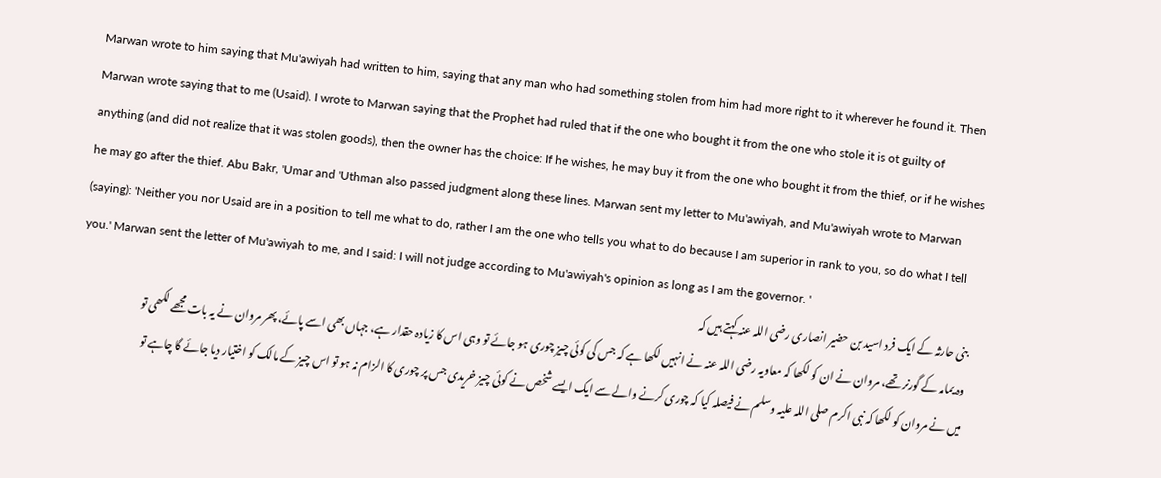Marwan wrote to him saying that Mu'awiyah had written to him, saying that any man who had something stolen from him had more right to it wherever he found it. Then Marwan wrote saying that to me (Usaid). I wrote to Marwan saying that the Prophet had ruled that if the one who bought it from the one who stole it is ot guilty of anything (and did not realize that it was stolen goods), then the owner has the choice: If he wishes, he may buy it from the one who bought it from the thief, or if he wishes he may go after the thief. Abu Bakr, 'Umar and 'Uthman also passed judgment along these lines. Marwan sent my letter to Mu'awiyah, and Mu'awiyah wrote to Marwan (saying): 'Neither you nor Usaid are in a position to tell me what to do, rather I am the one who tells you what to do because I am superior in rank to you, so do what I tell you.' Marwan sent the letter of Mu'awiyah to me, and I said: I will not judge according to Mu'awiyah's opinion as long as I am the governor. '
بنی حارثہ کے ایک فرد اسید بن حضیر انصاری رضی اللہ عنہ کہتے ہیں کہ
وہ یمامہ کے گورنر تھے، مروان نے ان کو لکھا کہ معاویہ رضی اللہ عنہ نے انہیں لکھا ہے کہ جس کی کوئی چیز چوری ہو جائے تو وہی اس کا زیادہ حقدار ہے، جہاں بھی اسے پائے، پھر مروان نے یہ بات مجھے لکھی تو میں نے مروان کو لکھا کہ نبی اکرم صلی اللہ علیہ وسلم نے فیصلہ کیا کہ چوری کرنے والے سے ایک ایسے شخص نے کوئی چیز خریدی جس پر چوری کا الزام نہ ہو تو اس چیز کے مالک کو اختیار دیا جائے گا چاہے تو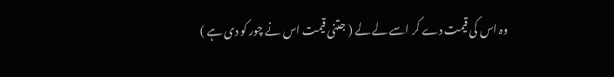وہ اس کی قیمت دے کر اسے لے لے ( جتنی قیمت اس نے چور کو دی ہے )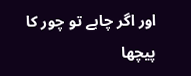اور اگر چاہے تو چور کا پیچھا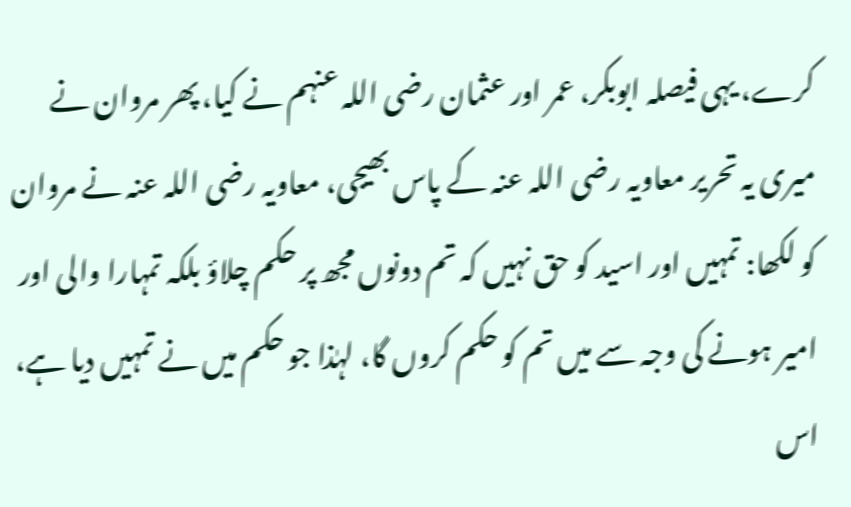کرے، یہی فیصلہ ابوبکر، عمر اور عثمان رضی اللہ عنہم نے کیا، پھر مروان نے میری یہ تحریر معاویہ رضی اللہ عنہ کے پاس بھیجی، معاویہ رضی اللہ عنہ نے مروان کو لکھا: تمہیں اور اسید کو حق نہیں کہ تم دونوں مجھ پر حکم چلاؤ بلکہ تمہارا والی اور امیر ہونے کی وجہ سے میں تم کو حکم کروں گا، لہٰذا جو حکم میں نے تمہیں دیا ہے، اس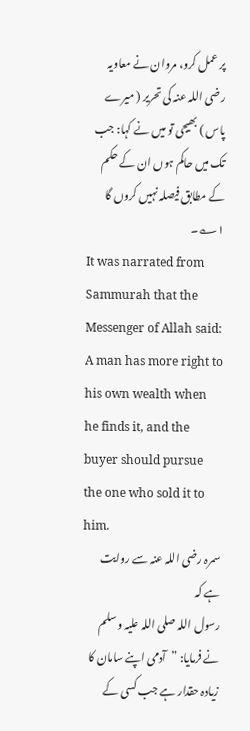پر عمل کرو، مروان نے معاویہ رضی اللہ عنہ کی تحریر ( میرے پاس ) بھیجی تو میں نے کہا: جب تک میں حاکم ہوں ان کے حکم کے مطابق فیصلہ نہیں کروں گا ۱؎۔
It was narrated from Sammurah that the Messenger of Allah said: A man has more right to his own wealth when he finds it, and the buyer should pursue the one who sold it to him.
سمرہ رضی اللہ عنہ سے روایت ہے کہ
رسول اللہ صلی اللہ علیہ وسلم نے فرمایا: ”آدمی اپنے سامان کا زیادہ حقدار ہے جب کسی کے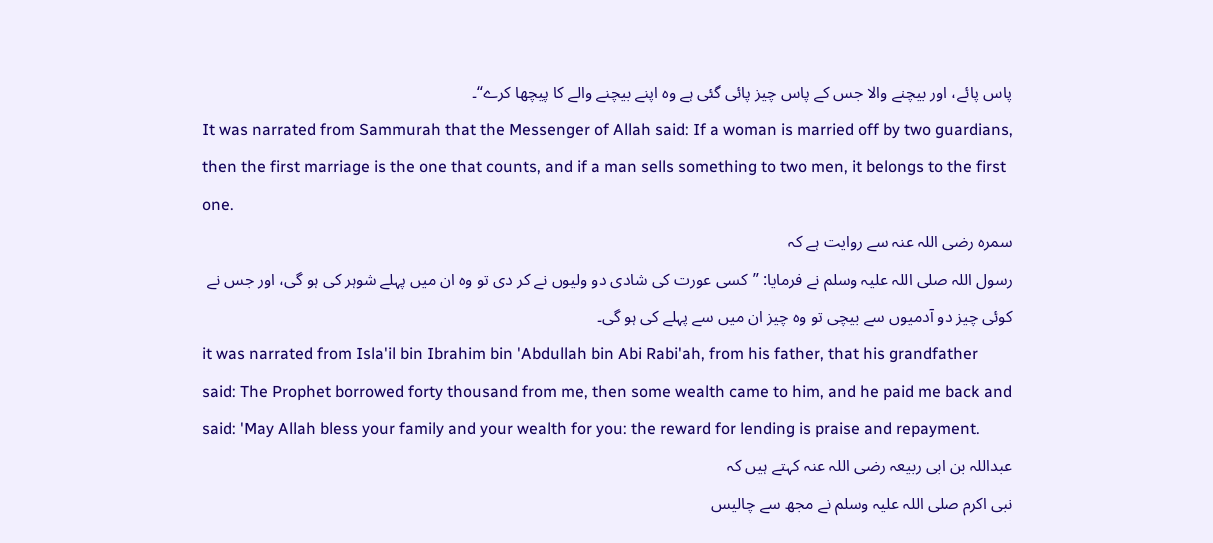پاس پائے، اور بیچنے والا جس کے پاس چیز پائی گئی ہے وہ اپنے بیچنے والے کا پیچھا کرے“۔
It was narrated from Sammurah that the Messenger of Allah said: If a woman is married off by two guardians, then the first marriage is the one that counts, and if a man sells something to two men, it belongs to the first one.
سمرہ رضی اللہ عنہ سے روایت ہے کہ
رسول اللہ صلی اللہ علیہ وسلم نے فرمایا: ”کسی عورت کی شادی دو ولیوں نے کر دی تو وہ ان میں پہلے شوہر کی ہو گی، اور جس نے کوئی چیز دو آدمیوں سے بیچی تو وہ چیز ان میں سے پہلے کی ہو گی۔
it was narrated from Isla'il bin Ibrahim bin 'Abdullah bin Abi Rabi'ah, from his father, that his grandfather said: The Prophet borrowed forty thousand from me, then some wealth came to him, and he paid me back and said: 'May Allah bless your family and your wealth for you: the reward for lending is praise and repayment.
عبداللہ بن ابی ربیعہ رضی اللہ عنہ کہتے ہیں کہ
نبی اکرم صلی اللہ علیہ وسلم نے مجھ سے چالیس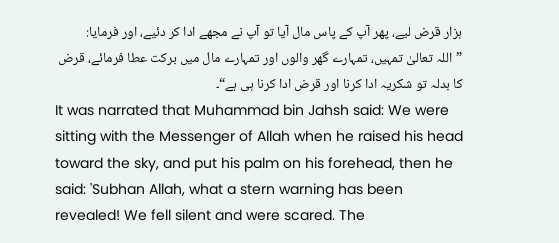ہزار قرض لیے، پھر آپ کے پاس مال آیا تو آپ نے مجھے ادا کر دئیے، اور فرمایا: ”اللہ تعالیٰ تمہیں، تمہارے گھر والوں اور تمہارے مال میں برکت عطا فرمائے، قرض کا بدلہ تو شکریہ ادا کرنا اور قرض ادا کرنا ہی ہے“۔
It was narrated that Muhammad bin Jahsh said: We were sitting with the Messenger of Allah when he raised his head toward the sky, and put his palm on his forehead, then he said: 'Subhan Allah, what a stern warning has been revealed! We fell silent and were scared. The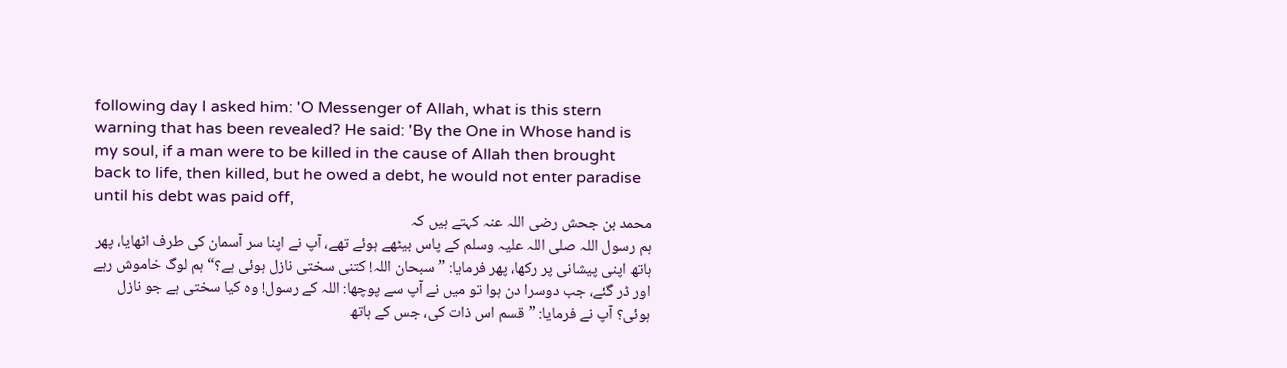following day I asked him: 'O Messenger of Allah, what is this stern warning that has been revealed? He said: 'By the One in Whose hand is my soul, if a man were to be killed in the cause of Allah then brought back to life, then killed, but he owed a debt, he would not enter paradise until his debt was paid off,
محمد بن جحش رضی اللہ عنہ کہتے ہیں کہ
ہم رسول اللہ صلی اللہ علیہ وسلم کے پاس بیٹھے ہوئے تھے، آپ نے اپنا سر آسمان کی طرف اٹھایا، پھر ہاتھ اپنی پیشانی پر رکھا، پھر فرمایا: ”سبحان اللہ! کتنی سختی نازل ہوئی ہے؟“ ہم لوگ خاموش رہے اور ڈر گئے، جب دوسرا دن ہوا تو میں نے آپ سے پوچھا: اللہ کے رسول! وہ کیا سختی ہے جو نازل ہوئی؟ آپ نے فرمایا: ”قسم اس ذات کی، جس کے ہاتھ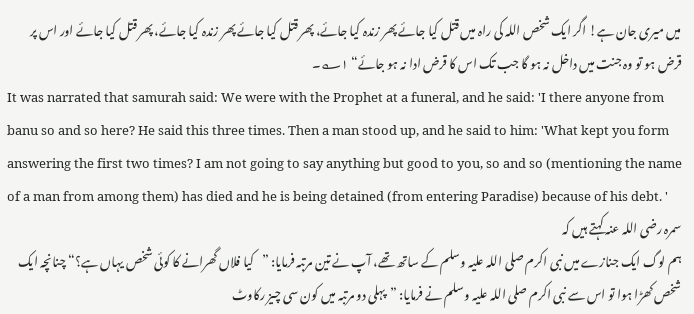میں میری جان ہے! اگر ایک شخص اللہ کی راہ میں قتل کیا جائے پھر زندہ کیا جائے، پھر قتل کیا جائے پھر زندہ کیا جائے، پھر قتل کیا جائے اور اس پر قرض ہو تو وہ جنت میں داخل نہ ہو گا جب تک اس کا قرض ادا نہ ہو جائے“ ۱؎۔
It was narrated that samurah said: We were with the Prophet at a funeral, and he said: 'I there anyone from banu so and so here? He said this three times. Then a man stood up, and he said to him: 'What kept you form answering the first two times? I am not going to say anything but good to you, so and so (mentioning the name of a man from among them) has died and he is being detained (from entering Paradise) because of his debt. '
سمرہ رضی اللہ عنہ کہتے ہیں کہ
ہم لوگ ایک جنازے میں نبی اکرم صلی اللہ علیہ وسلم کے ساتھ تھے، آپ نے تین مرتبہ فرمایا: ”کیا فلاں گھرانے کا کوئی شخص یہاں ہے؟“ چنانچہ ایک شخص کھڑا ہوا تو اس سے نبی اکرم صلی اللہ علیہ وسلم نے فرمایا: ”پہلی دو مرتبہ میں کون سی چیز رکاوٹ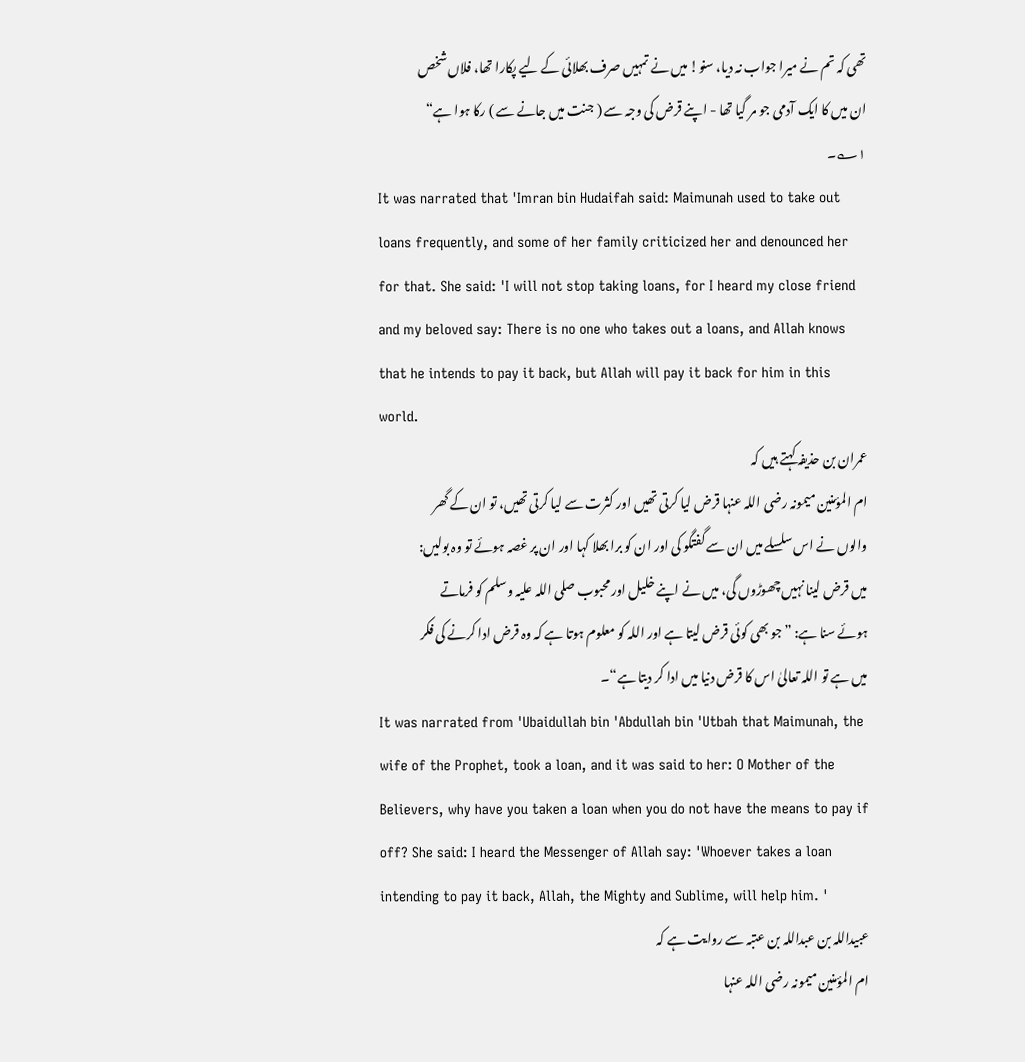تھی کہ تم نے میرا جواب نہ دیا، سنو! میں نے تمہیں صرف بھلائی کے لیے پکارا تھا، فلاں شخص ان میں کا ایک آدمی جو مر گیا تھا - اپنے قرض کی وجہ سے ( جنت میں جانے سے ) رکا ہوا ہے“ ۱؎۔
It was narrated that 'Imran bin Hudaifah said: Maimunah used to take out loans frequently, and some of her family criticized her and denounced her for that. She said: 'I will not stop taking loans, for I heard my close friend and my beloved say: There is no one who takes out a loans, and Allah knows that he intends to pay it back, but Allah will pay it back for him in this world.
عمران بن حذیفہ کہتے ہیں کہ
ام المؤمنین میمونہ رضی اللہ عنہا قرض لیا کرتی تھیں اور کثرت سے لیا کرتی تھیں، تو ان کے گھر والوں نے اس سلسلے میں ان سے گفتگو کی اور ان کو برا بھلا کہا اور ان پر غصہ ہوئے تو وہ بولیں: میں قرض لینا نہیں چھوڑوں گی، میں نے اپنے خلیل اور محبوب صلی اللہ علیہ وسلم کو فرماتے ہوئے سنا ہے: ”جو بھی کوئی قرض لیتا ہے اور اللہ کو معلوم ہوتا ہے کہ وہ قرض ادا کرنے کی فکر میں ہے تو اللہ تعالیٰ اس کا قرض دنیا میں ادا کر دیتا ہے“۔
It was narrated from 'Ubaidullah bin 'Abdullah bin 'Utbah that Maimunah, the wife of the Prophet, took a loan, and it was said to her: O Mother of the Believers, why have you taken a loan when you do not have the means to pay if off? She said: I heard the Messenger of Allah say: 'Whoever takes a loan intending to pay it back, Allah, the Mighty and Sublime, will help him. '
عبیداللہ بن عبداللہ بن عتبہ سے روایت ہے کہ
ام المؤمنین میمونہ رضی اللہ عنہا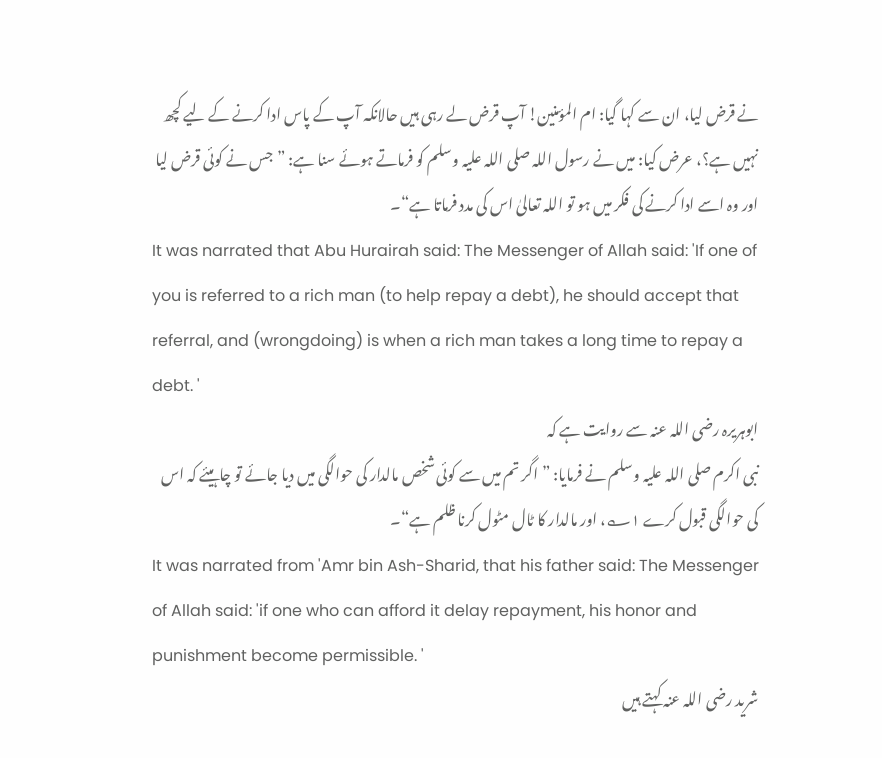نے قرض لیا، ان سے کہا گیا: ام المؤمنین! آپ قرض لے رہی ہیں حالانکہ آپ کے پاس ادا کرنے کے لیے کچھ نہیں ہے؟، عرض کیا: میں نے رسول اللہ صلی اللہ علیہ وسلم کو فرماتے ہوئے سنا ہے: ”جس نے کوئی قرض لیا اور وہ اسے ادا کرنے کی فکر میں ہو تو اللہ تعالیٰ اس کی مدد فرماتا ہے“۔
It was narrated that Abu Hurairah said: The Messenger of Allah said: 'If one of you is referred to a rich man (to help repay a debt), he should accept that referral, and (wrongdoing) is when a rich man takes a long time to repay a debt. '
ابوہریرہ رضی اللہ عنہ سے روایت ہے کہ
نبی اکرم صلی اللہ علیہ وسلم نے فرمایا: ”اگر تم میں سے کوئی شخص مالدار کی حوالگی میں دیا جائے تو چاہیئے کہ اس کی حوالگی قبول کرے ۱؎، اور مالدار کا ٹال مٹول کرنا ظلم ہے“۔
It was narrated from 'Amr bin Ash-Sharid, that his father said: The Messenger of Allah said: 'if one who can afford it delay repayment, his honor and punishment become permissible. '
شرید رضی اللہ عنہ کہتے ہیں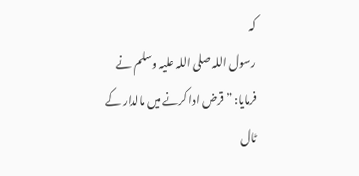کہ
رسول اللہ صلی اللہ علیہ وسلم نے فرمایا: ”قرض ادا کرنے میں مالدار کے ٹال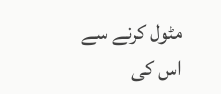مٹول کرنے سے اس کی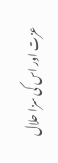عزت اور اس کی سزا حلال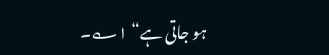ہو جاتی ہے“ ۱؎۔